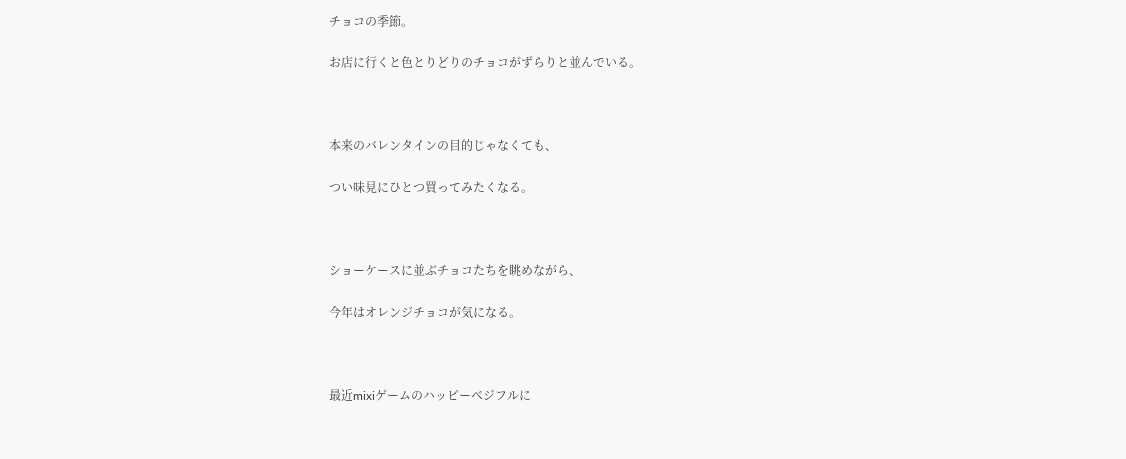チョコの季節。

お店に行くと色とりどりのチョコがずらりと並んでいる。



本来のバレンタインの目的じゃなくても、

つい味見にひとつ買ってみたくなる。



ショーケースに並ぶチョコたちを眺めながら、

今年はオレンジチョコが気になる。



最近mixiゲームのハッピーベジフルに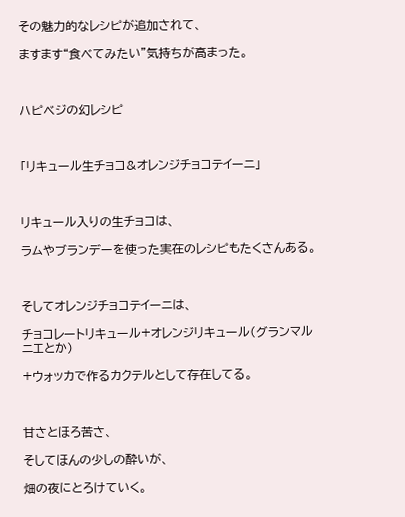その魅力的なレシピが追加されて、

ますます“食べてみたい”気持ちが高まった。



ハピベジの幻レシピ



「リキュール生チョコ&オレンジチョコテイーニ」



リキュール入りの生チョコは、

ラムやブランデーを使った実在のレシピもたくさんある。



そしてオレンジチョコテイーニは、

チョコレートリキュール+オレンジリキュール(グランマルニエとか)

+ウォッカで作るカクテルとして存在してる。



甘さとほろ苦さ、

そしてほんの少しの酔いが、

畑の夜にとろけていく。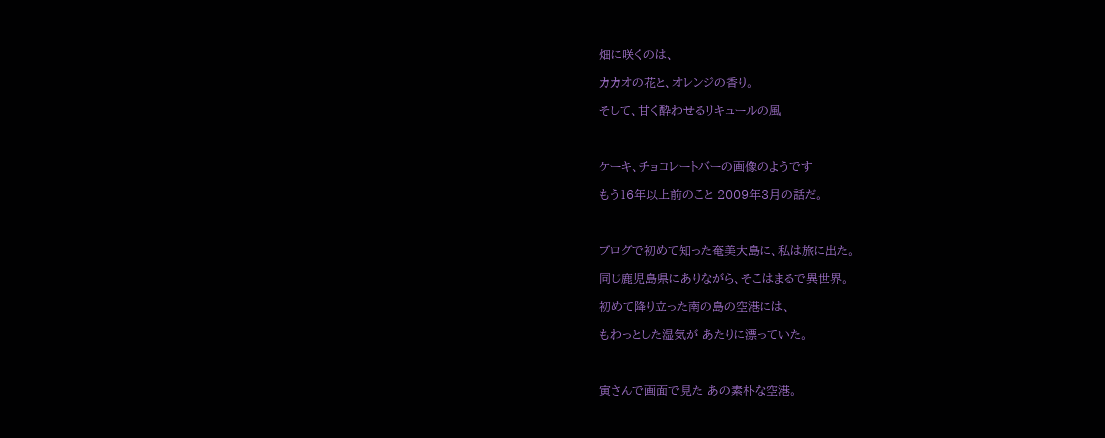畑に咲くのは、

カカオの花と、オレンジの香り。

そして、甘く酔わせるリキュールの風



ケーキ、チョコレートバーの画像のようです

もう16年以上前のこと 2009年3月の話だ。



ブログで初めて知った奄美大島に、私は旅に出た。

同じ鹿児島県にありながら、そこはまるで異世界。

初めて降り立った南の島の空港には、

もわっとした湿気が あたりに漂っていた。



寅さんで画面で見た あの素朴な空港。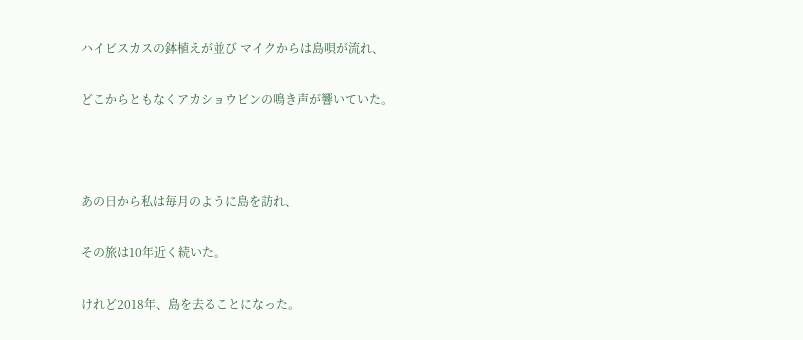ハイビスカスの鉢植えが並び マイクからは島唄が流れ、

どこからともなくアカショウビンの鳴き声が響いていた。



あの日から私は毎月のように島を訪れ、

その旅は10年近く続いた。

けれど2018年、島を去ることになった。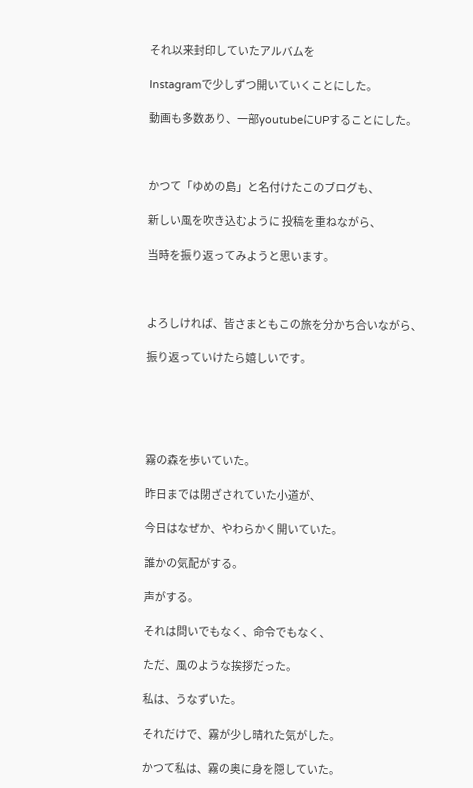それ以来封印していたアルバムを

Instagramで少しずつ開いていくことにした。

動画も多数あり、一部youtubeにUPすることにした。



かつて「ゆめの島」と名付けたこのブログも、

新しい風を吹き込むように 投稿を重ねながら、

当時を振り返ってみようと思います。



よろしければ、皆さまともこの旅を分かち合いながら、

振り返っていけたら嬉しいです。





霧の森を歩いていた。

昨日までは閉ざされていた小道が、

今日はなぜか、やわらかく開いていた。

誰かの気配がする。

声がする。

それは問いでもなく、命令でもなく、

ただ、風のような挨拶だった。

私は、うなずいた。

それだけで、霧が少し晴れた気がした。

かつて私は、霧の奥に身を隠していた。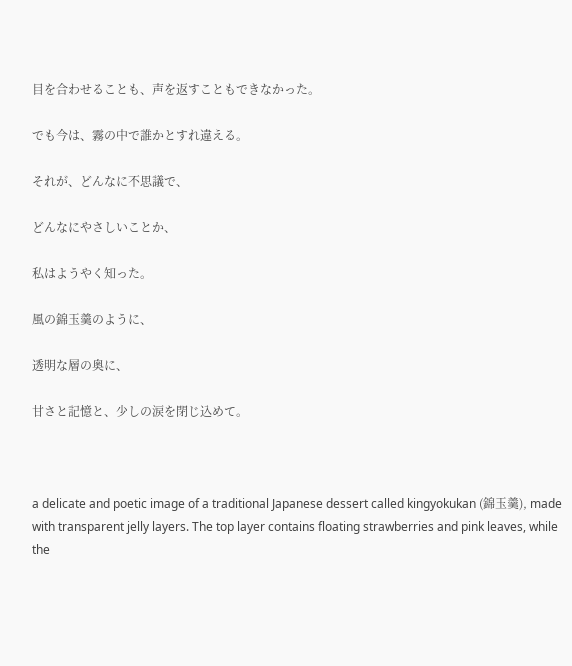目を合わせることも、声を返すこともできなかった。

でも今は、霧の中で誰かとすれ違える。

それが、どんなに不思議で、

どんなにやさしいことか、

私はようやく知った。

風の錦玉羹のように、

透明な層の奥に、

甘さと記憶と、少しの涙を閉じ込めて。



a delicate and poetic image of a traditional Japanese dessert called kingyokukan (錦玉羹), made with transparent jelly layers. The top layer contains floating strawberries and pink leaves, while the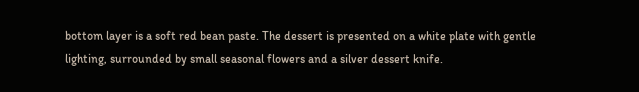bottom layer is a soft red bean paste. The dessert is presented on a white plate with gentle lighting, surrounded by small seasonal flowers and a silver dessert knife.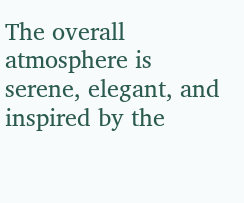The overall atmosphere is serene, elegant, and inspired by the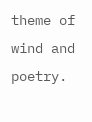theme of wind and poetry.